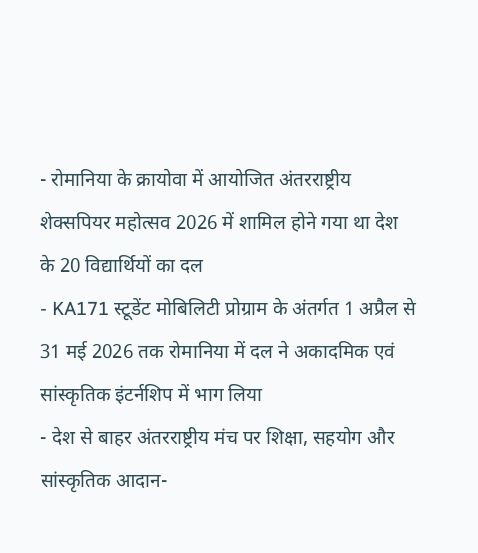- रोमानिया के क्रायोवा में आयोजित अंतरराष्ट्रीय शेक्सपियर महोत्सव 2026 में शामिल होने गया था देश के 20 विद्यार्थियों का दल
- KA171 स्टूडेंट मोबिलिटी प्रोग्राम के अंतर्गत 1 अप्रैल से 31 मई 2026 तक रोमानिया में दल ने अकादमिक एवं सांस्कृतिक इंटर्नशिप में भाग लिया
- देश से बाहर अंतरराष्ट्रीय मंच पर शिक्षा, सहयोग और सांस्कृतिक आदान-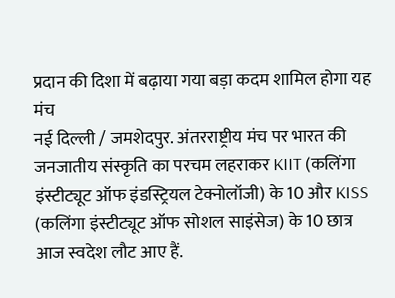प्रदान की दिशा में बढ़ाया गया बड़ा कदम शामिल होगा यह मंच
नई दिल्ली / जमशेदपुर. अंतरराष्ट्रीय मंच पर भारत की जनजातीय संस्कृति का परचम लहराकर KIIT (कलिंगा इंस्टीट्यूट ऑफ इंडस्ट्रियल टेक्नोलॉजी) के 10 और KISS (कलिंगा इंस्टीट्यूट ऑफ सोशल साइंसेज) के 10 छात्र आज स्वदेश लौट आए हैं.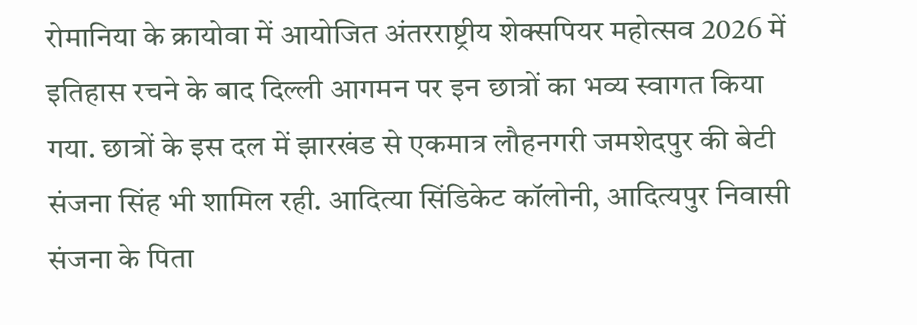रोमानिया के क्रायोवा में आयोजित अंतरराष्ट्रीय शेक्सपियर महोत्सव 2026 में इतिहास रचने के बाद दिल्ली आगमन पर इन छात्रों का भव्य स्वागत किया गया. छात्रों के इस दल में झारखंड से एकमात्र लौहनगरी जमशेदपुर की बेटी संजना सिंह भी शामिल रही. आदित्या सिंडिकेट कॉलोनी, आदित्यपुर निवासी संजना के पिता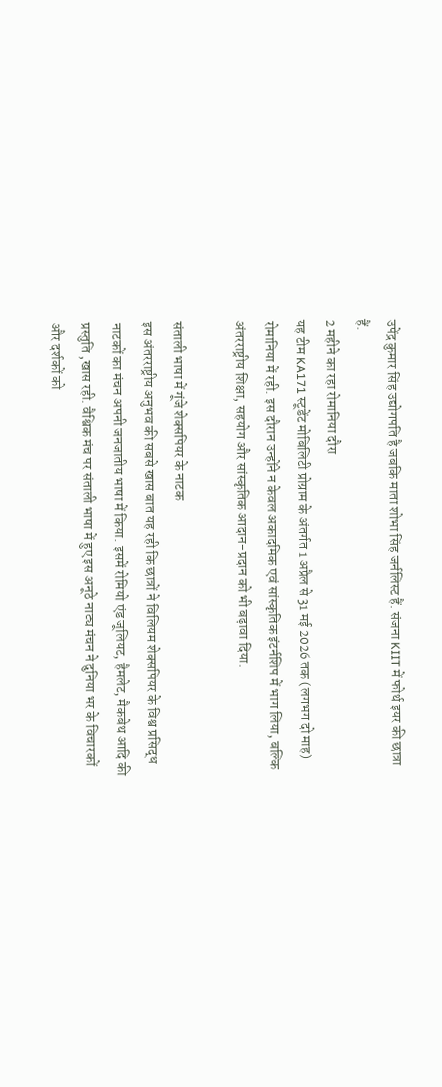उपेंद्र कुमार सिंह उद्योगपति है जबकि माता शोभा सिंह जर्नलिस्ट हैं. संजना KIIT में फोर्थ इयर की छात्रा हैं.
2 महीने का रहा रोमानिया दौरा
यह टीम KA171 स्टूडेंट मोबिलिटी प्रोग्राम के अंतर्गत 1 अप्रैल से 31 मई 2026 तक (लगभग दो माह) रोमानिया में रही. इस दौरान उन्होंने न केवल अकादमिक एवं सांस्कृतिक इंटर्नशिप में भाग लिया, बल्कि अंतरराष्ट्रीय शिक्षा, सहयोग और सांस्कृतिक आदान-प्रदान को भी बढ़ावा दिया.

संताली भाषा में गूंजे शेक्सपियर के नाटक
इस अंतरराष्ट्रीय अनुभव की सबसे खास बात यह रही कि छात्रों ने विलियम शेक्सपियर के विश्व प्रसिद्ध नाटकों का मंचन अपनी जनजातीय भाषा में किया. इसमें रोमियो एंड जूलियट, हैमलेट, मैकबेथ आदि की प्रस्तुति ,खास रही. वैश्विक मंच पर संताली भाषा में हुए इस अनूठे नाट्य मंचन ने दुनिया भर के विचारकों और दर्शकों को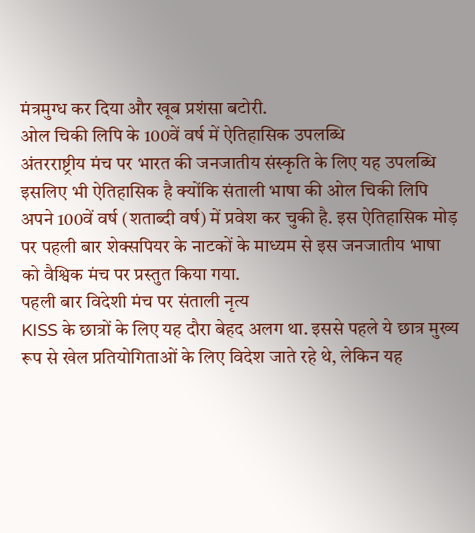मंत्रमुग्ध कर दिया और खूब प्रशंसा बटोरी.
ओल चिकी लिपि के 100वें वर्ष में ऐतिहासिक उपलब्धि
अंतरराष्ट्रीय मंच पर भारत की जनजातीय संस्कृति के लिए यह उपलब्धि इसलिए भी ऐतिहासिक है क्योंकि संताली भाषा की ओल चिकी लिपि अपने 100वें वर्ष (शताब्दी वर्ष) में प्रवेश कर चुकी है. इस ऐतिहासिक मोड़ पर पहली बार शेक्सपियर के नाटकों के माध्यम से इस जनजातीय भाषा को वैश्विक मंच पर प्रस्तुत किया गया.
पहली बार विदेशी मंच पर संताली नृत्य
KISS के छात्रों के लिए यह दौरा बेहद अलग था. इससे पहले ये छात्र मुख्य रूप से खेल प्रतियोगिताओं के लिए विदेश जाते रहे थे, लेकिन यह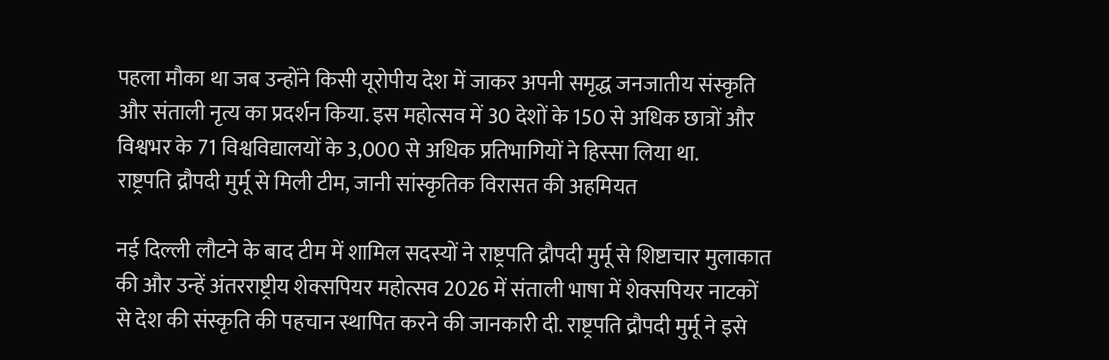पहला मौका था जब उन्होंने किसी यूरोपीय देश में जाकर अपनी समृद्ध जनजातीय संस्कृति और संताली नृत्य का प्रदर्शन किया. इस महोत्सव में 30 देशों के 150 से अधिक छात्रों और विश्वभर के 71 विश्वविद्यालयों के 3,000 से अधिक प्रतिभागियों ने हिस्सा लिया था.
राष्ट्रपति द्रौपदी मुर्मू से मिली टीम, जानी सांस्कृतिक विरासत की अहमियत

नई दिल्ली लौटने के बाद टीम में शामिल सदस्यों ने राष्ट्रपति द्रौपदी मुर्मू से शिष्टाचार मुलाकात की और उन्हें अंतरराष्ट्रीय शेक्सपियर महोत्सव 2026 में संताली भाषा में शेक्सपियर नाटकों से देश की संस्कृति की पहचान स्थापित करने की जानकारी दी. राष्ट्रपति द्रौपदी मुर्मू ने इसे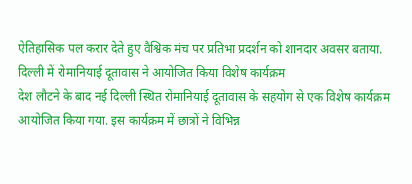ऐतिहासिक पल करार देते हुए वैश्विक मंच पर प्रतिभा प्रदर्शन को शानदार अवसर बताया.
दिल्ली में रोमानियाई दूतावास ने आयोजित किया विशेष कार्यक्रम
देश लौटने के बाद नई दिल्ली स्थित रोमानियाई दूतावास के सहयोग से एक विशेष कार्यक्रम आयोजित किया गया. इस कार्यक्रम में छात्रों ने विभिन्न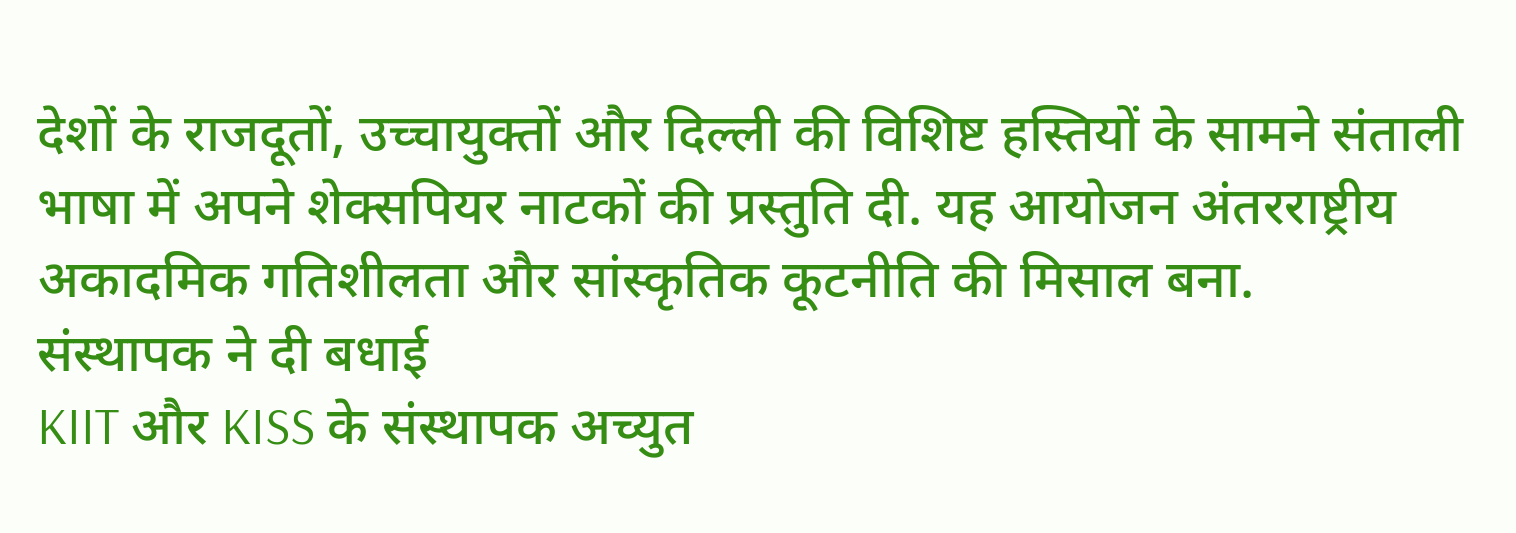देशों के राजदूतों, उच्चायुक्तों और दिल्ली की विशिष्ट हस्तियों के सामने संताली भाषा में अपने शेक्सपियर नाटकों की प्रस्तुति दी. यह आयोजन अंतरराष्ट्रीय अकादमिक गतिशीलता और सांस्कृतिक कूटनीति की मिसाल बना.
संस्थापक ने दी बधाई
KIIT और KISS के संस्थापक अच्युत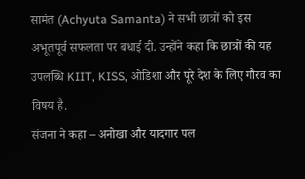सामंत (Achyuta Samanta) ने सभी छात्रों को इस अभूतपूर्व सफलता पर बधाई दी. उन्होंने कहा कि छात्रों की यह उपलब्धि KIIT, KISS, ओडिशा और पूरे देश के लिए गौरव का विषय है.
संजना ने कहा – अनोखा और यादगार पल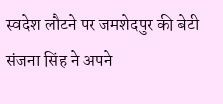स्वदेश लौटने पर जमशेदपुर की बेटी संजना सिंह ने अपने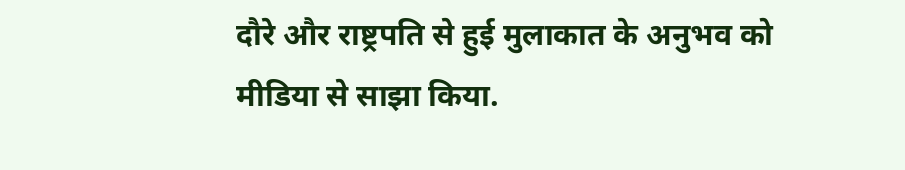दौरे और राष्ट्रपति से हुई मुलाकात के अनुभव को मीडिया से साझा किया.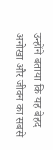उन्होंने बताया कि यह बेहद अनोखा और जीवन का सबसे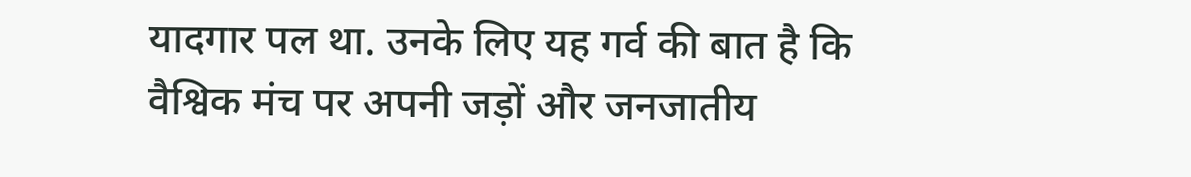यादगार पल था. उनके लिए यह गर्व की बात है कि वैश्विक मंच पर अपनी जड़ों और जनजातीय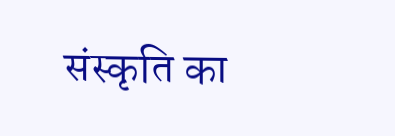संस्कृति का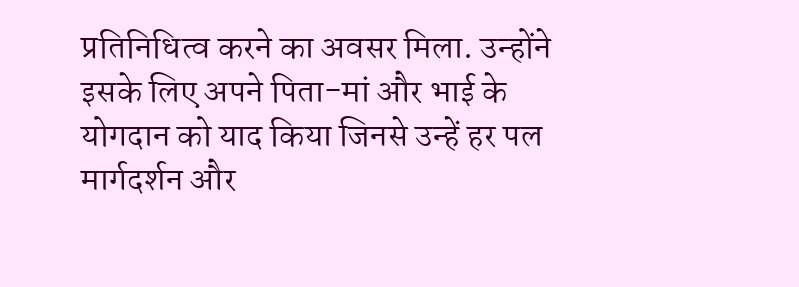प्रतिनिधित्व करने का अवसर मिला. उन्होंने इसके लिए अपने पिता-मां और भाई के योगदान को याद किया जिनसे उन्हें हर पल मार्गदर्शन और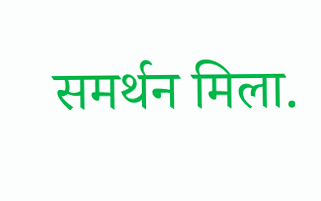समर्थन मिला.